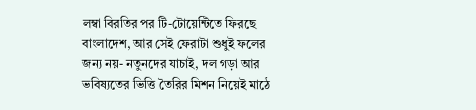লম্বা বিরতির পর টি-টোয়েন্টিতে ফিরছে বাংলাদেশ, আর সেই ফেরাটা শুধুই ফলের জন্য নয়- নতুনদের যাচাই, দল গড়া আর ভবিষ্যতের ভিত্তি তৈরির মিশন নিয়েই মাঠে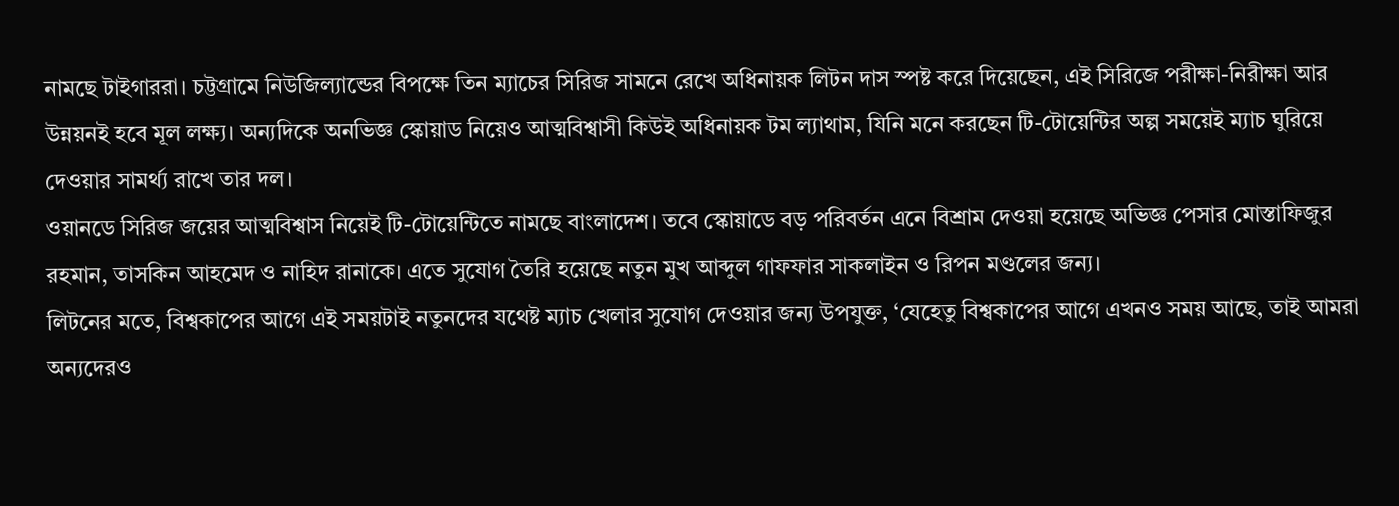নামছে টাইগাররা। চট্টগ্রামে নিউজিল্যান্ডের বিপক্ষে তিন ম্যাচের সিরিজ সামনে রেখে অধিনায়ক লিটন দাস স্পষ্ট করে দিয়েছেন, এই সিরিজে পরীক্ষা-নিরীক্ষা আর উন্নয়নই হবে মূল লক্ষ্য। অন্যদিকে অনভিজ্ঞ স্কোয়াড নিয়েও আত্মবিশ্বাসী কিউই অধিনায়ক টম ল্যাথাম, যিনি মনে করছেন টি-টোয়েন্টির অল্প সময়েই ম্যাচ ঘুরিয়ে দেওয়ার সামর্থ্য রাখে তার দল।
ওয়ানডে সিরিজ জয়ের আত্মবিশ্বাস নিয়েই টি-টোয়েন্টিতে নামছে বাংলাদেশ। তবে স্কোয়াডে বড় পরিবর্তন এনে বিশ্রাম দেওয়া হয়েছে অভিজ্ঞ পেসার মোস্তাফিজুর রহমান, তাসকিন আহমেদ ও নাহিদ রানাকে। এতে সুযোগ তৈরি হয়েছে নতুন মুখ আব্দুল গাফফার সাকলাইন ও রিপন মণ্ডলের জন্য।
লিটনের মতে, বিশ্বকাপের আগে এই সময়টাই নতুনদের যথেষ্ট ম্যাচ খেলার সুযোগ দেওয়ার জন্য উপযুক্ত, ‘যেহেতু বিশ্বকাপের আগে এখনও সময় আছে, তাই আমরা অন্যদেরও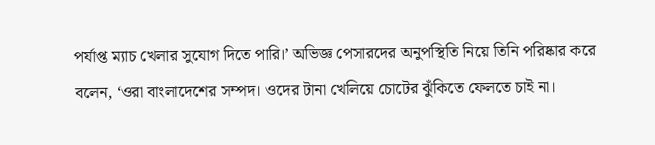পর্যাপ্ত ম্যাচ খেলার সুযোগ দিতে পারি।’ অভিজ্ঞ পেসারদের অনুপস্থিতি নিয়ে তিনি পরিষ্কার করে বলেন, ‘ওরা বাংলাদেশের সম্পদ। ওদের টানা খেলিয়ে চোটের ঝুঁকিতে ফেলতে চাই না।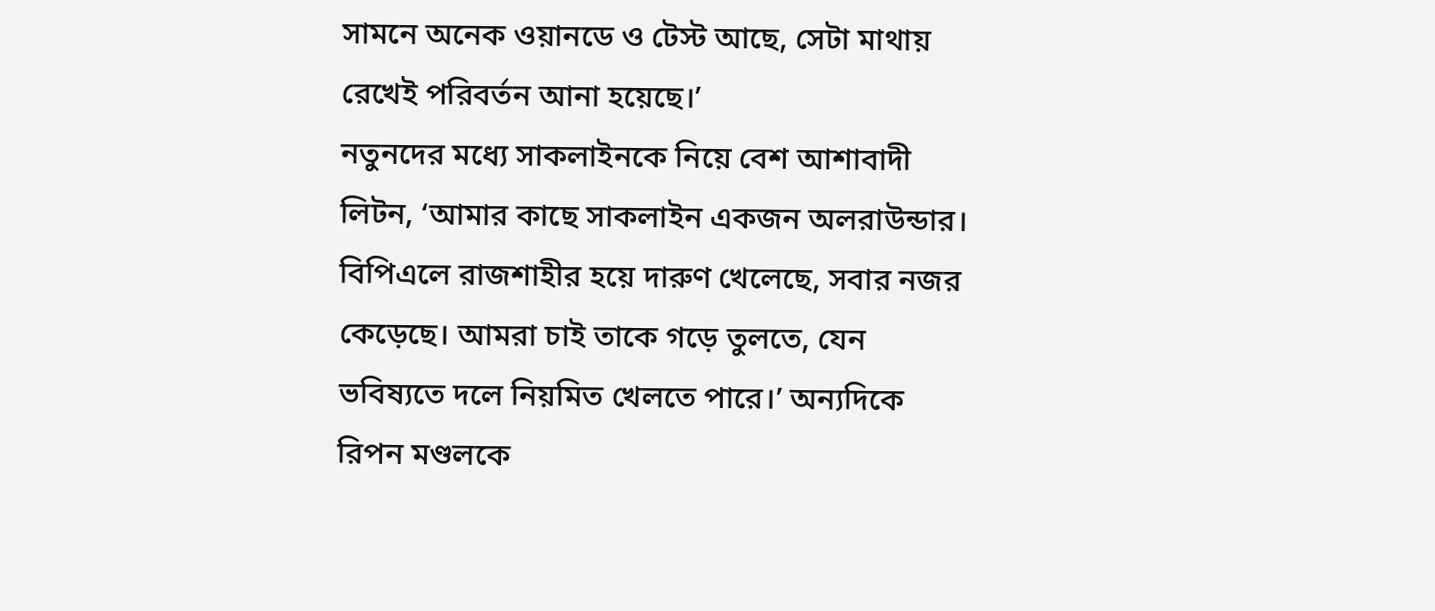সামনে অনেক ওয়ানডে ও টেস্ট আছে, সেটা মাথায় রেখেই পরিবর্তন আনা হয়েছে।’
নতুনদের মধ্যে সাকলাইনকে নিয়ে বেশ আশাবাদী লিটন, ‘আমার কাছে সাকলাইন একজন অলরাউন্ডার। বিপিএলে রাজশাহীর হয়ে দারুণ খেলেছে, সবার নজর কেড়েছে। আমরা চাই তাকে গড়ে তুলতে, যেন ভবিষ্যতে দলে নিয়মিত খেলতে পারে।’ অন্যদিকে রিপন মণ্ডলকে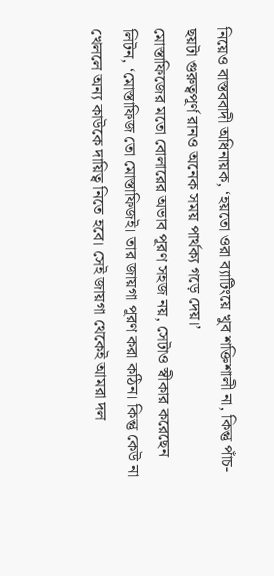নিয়েও বাস্তববাদী অধিনায়ক, ‘হয়তো ওরা ব্যাটিংয়ে খুব শক্তিশালী না, কিন্তু পাঁচ-ছয়টা গুরুত্বপূর্ণ রানও অনেক সময় পার্থক্য গড়ে দেয়।’
মোস্তাফিজের মতো বোলারের অভাব পূরণ সহজ নয়, সেটাও স্বীকার করেছেন লিটন, ‘মোস্তাফিজ তো মোস্তাফিজই। তার জায়গা পূরণ করা কঠিন। কিন্তু কেউ না খেললে অন্য কাউকে দায়িত্ব নিতে হবে। সেই জায়গা থেকেই আমরা দল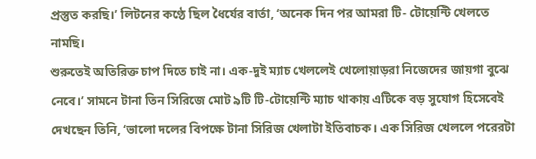প্রস্তুত করছি।’ লিটনের কণ্ঠে ছিল ধৈর্যের বার্তা, ‘অনেক দিন পর আমরা টি- টোয়েন্টি খেলতে নামছি।
শুরুতেই অতিরিক্ত চাপ দিতে চাই না। এক-দুই ম্যাচ খেললেই খেলোয়াড়রা নিজেদের জায়গা বুঝে নেবে।’ সামনে টানা তিন সিরিজে মোট ৯টি টি-টোয়েন্টি ম্যাচ থাকায় এটিকে বড় সুযোগ হিসেবেই দেখছেন তিনি, ‘ভালো দলের বিপক্ষে টানা সিরিজ খেলাটা ইতিবাচক। এক সিরিজ খেললে পরেরটা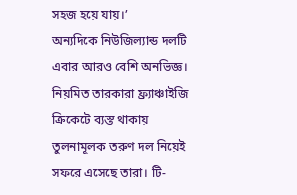সহজ হয়ে যায়।’
অন্যদিকে নিউজিল্যান্ড দলটি এবার আরও বেশি অনভিজ্ঞ। নিয়মিত তারকারা ফ্র্যাঞ্চাইজি ক্রিকেটে ব্যস্ত থাকায় তুলনামূলক তরুণ দল নিয়েই সফরে এসেছে তারা। টি-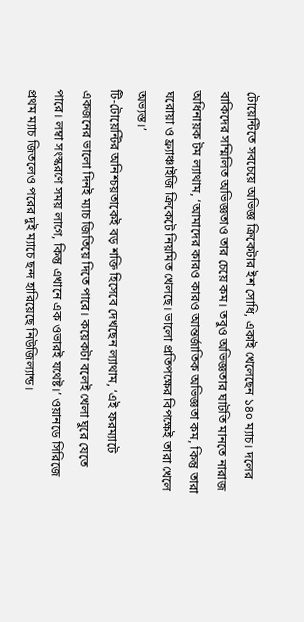টোয়েন্টিতে সবচেয়ে অভিজ্ঞ ক্রিকেটার ইশ সোধি, একাই খেলেছেন ১৪০ ম্যাচ। দলের বাকিদের সম্মিলিত অভিজ্ঞতাও তার চেয়ে কম। তবুও অভিজ্ঞতার ঘাটতি মানতে নারাজ অধিনায়ক টম ল্যাথাম, ‘আমাদের কারও কারও আন্তর্জাতিক অভিজ্ঞতা কম, কিন্তু তারা ঘরোয়া ও ফ্র্যাঞ্চাইজি ক্রিকেটে নিয়মিত খেলছে। ভালো প্রতিপক্ষের বিপক্ষেই তারা খেলে অভ্যস্ত।’
টি-টোয়েন্টির অনিশ্চয়তাকেই বড় শক্তি হিসেবে দেখছেন ল্যাথাম, ‘এই ফরম্যাটে একজনের ভালো দিনই ম্যাচ জিতিয়ে দিতে পারে। কয়েকটা বলেই খেলা ঘুরে যেতে পারে। লম্বা সংস্করণে সময় লাগে, কিন্তু এখানে এক ওভারই যথেষ্ট।’ ওয়ানডে সিরিজে প্রথম ম্যাচ জিতলেও পরের দুই ম্যাচে ছন্দ হারিয়েছে নিউজিল্যান্ড।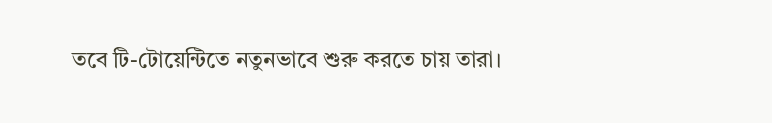তবে টি-টোয়েন্টিতে নতুনভাবে শুরু করতে চায় তারা।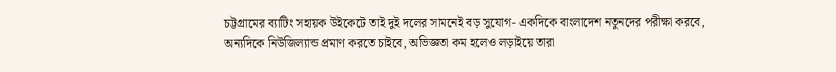চট্টগ্রামের ব্যাটিং সহায়ক উইকেটে তাই দুই দলের সামনেই বড় সুযোগ- একদিকে বাংলাদেশ নতুনদের পরীক্ষা করবে, অন্যদিকে নিউজিল্যান্ড প্রমাণ করতে চাইবে, অভিজ্ঞতা কম হলেও লড়াইয়ে তারা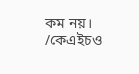কম নয়।
/কেএইচও